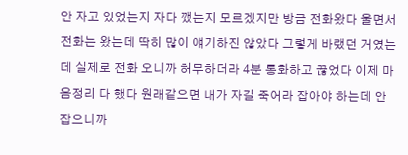안 자고 있었는지 자다 깼는지 모르겠지만 방금 전화왔다 울면서 전화는 왔는데 딱히 많이 얘기하진 않았다 그렇게 바랬던 거였는데 실제로 전화 오니까 허무하더라 4분 통화하고 끊었다 이제 마음정리 다 했다 원래같으면 내가 자길 죽어라 잡아야 하는데 안 잡으니까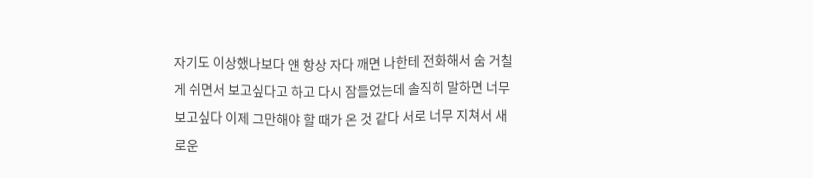자기도 이상했나보다 얜 항상 자다 깨면 나한테 전화해서 숨 거칠게 쉬면서 보고싶다고 하고 다시 잠들었는데 솔직히 말하면 너무 보고싶다 이제 그만해야 할 때가 온 것 같다 서로 너무 지쳐서 새로운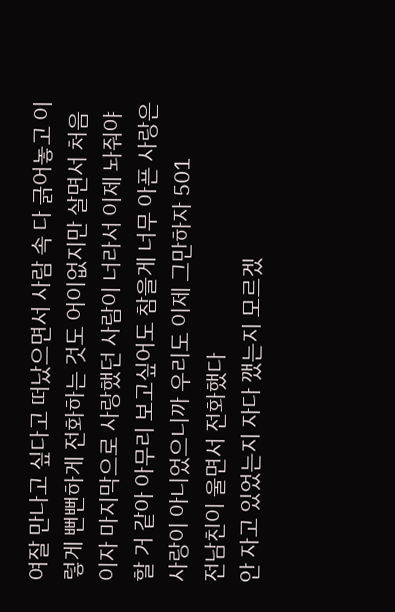여잘 만나고 싶다고 떠났으면서 사람 속 다 긁어놓고 이렇게 뻔뻔하게 전화하는 것도 어이없지만 살면서 처음이자 마지막으로 사랑했던 사람이 너라서 이제 놔줘야 할 거 같아 아무리 보고싶어도 참을게 너무 아픈 사랑은 사랑이 아니었으니까 우리도 이제 그만하자 501
전남친이 울면서 전화했다
안 자고 있었는지 자다 깼는지 모르겠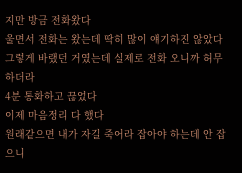지만 방금 전화왔다
울면서 전화는 왔는데 딱히 많이 얘기하진 않았다
그렇게 바랬던 거였는데 실제로 전화 오니까 허무하더라
4분 통화하고 끊었다
이제 마음정리 다 했다
원래같으면 내가 자길 죽어라 잡아야 하는데 안 잡으니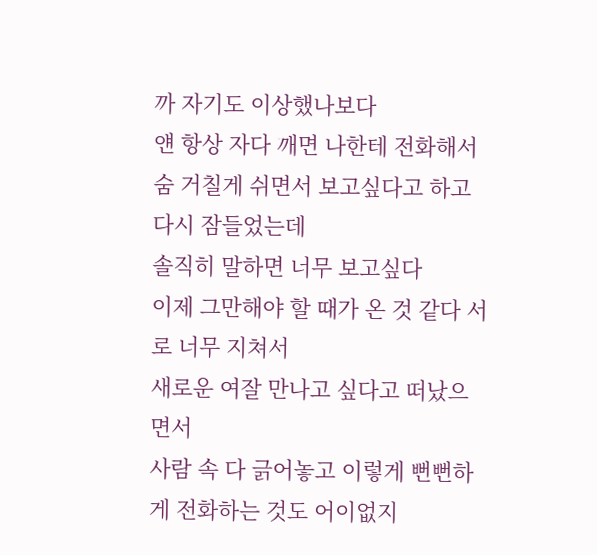까 자기도 이상했나보다
얜 항상 자다 깨면 나한테 전화해서
숨 거칠게 쉬면서 보고싶다고 하고 다시 잠들었는데
솔직히 말하면 너무 보고싶다
이제 그만해야 할 때가 온 것 같다 서로 너무 지쳐서
새로운 여잘 만나고 싶다고 떠났으면서
사람 속 다 긁어놓고 이렇게 뻔뻔하게 전화하는 것도 어이없지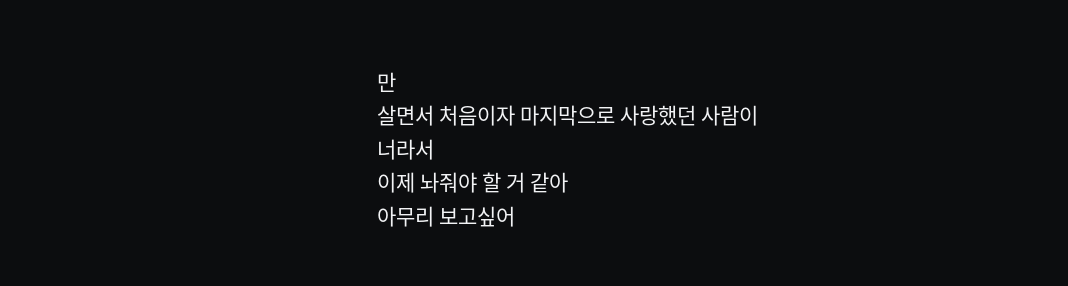만
살면서 처음이자 마지막으로 사랑했던 사람이
너라서
이제 놔줘야 할 거 같아
아무리 보고싶어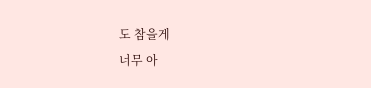도 참을게
너무 아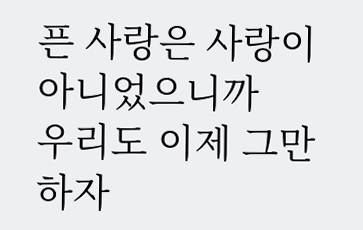픈 사랑은 사랑이 아니었으니까
우리도 이제 그만하자